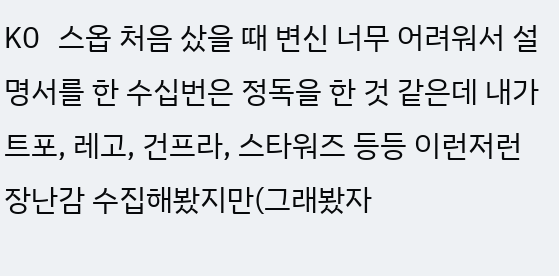KO 스옵 처음 샀을 때 변신 너무 어려워서 설명서를 한 수십번은 정독을 한 것 같은데 내가 트포, 레고, 건프라, 스타워즈 등등 이런저런 장난감 수집해봤지만(그래봤자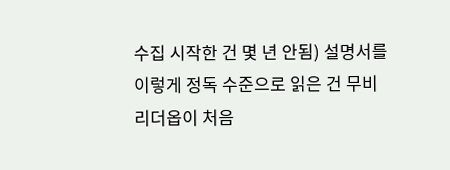수집 시작한 건 몇 년 안됨) 설명서를 이렇게 정독 수준으로 읽은 건 무비 리더옵이 처음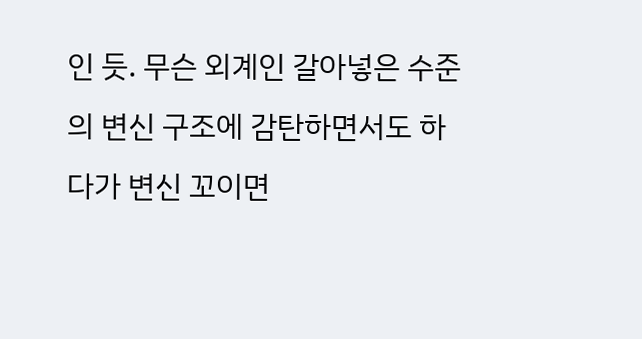인 듯. 무슨 외계인 갈아넣은 수준의 변신 구조에 감탄하면서도 하다가 변신 꼬이면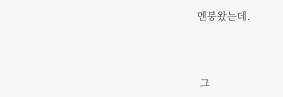멘붕왔는데.



 그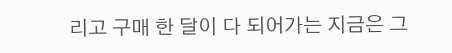리고 구매 한 달이 다 되어가는 지금은 그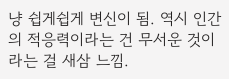냥 쉽게쉽게 변신이 됨. 역시 인간의 적응력이라는 건 무서운 것이라는 걸 새삼 느낌.